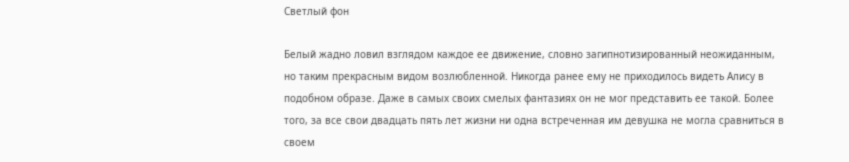Светлый фон

Белый жадно ловил взглядом каждое ее движение, словно загипнотизированный неожиданным, но таким прекрасным видом возлюбленной. Никогда ранее ему не приходилось видеть Алису в подобном образе. Даже в самых своих смелых фантазиях он не мог представить ее такой. Более того, за все свои двадцать пять лет жизни ни одна встреченная им девушка не могла сравниться в своем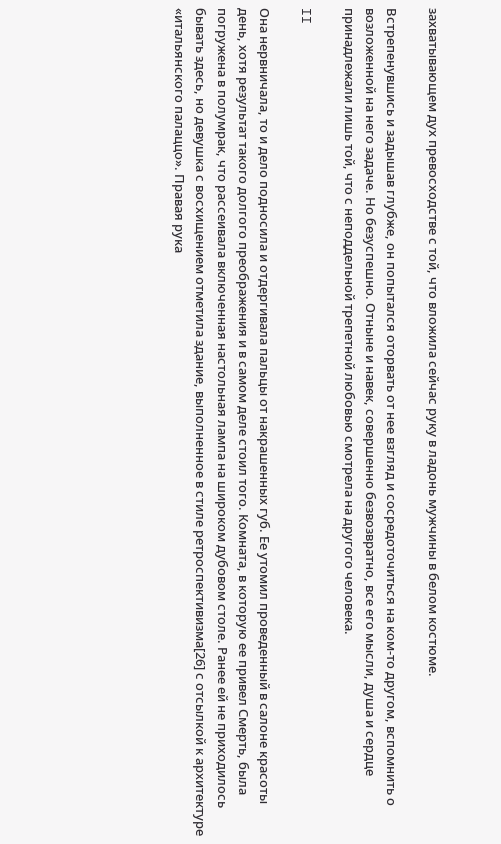захватывающем дух превосходстве с той, что вложила сейчас руку в ладонь мужчины в белом костюме.

Встрепенувшись и задышав глубже, он попытался оторвать от нее взгляд и сосредоточиться на ком-то другом, вспомнить о возложенной на него задаче. Но безуспешно. Отныне и навек, совершенно безвозвратно, все его мысли, душа и сердце принадлежали лишь той, что с неподдельной трепетной любовью смотрела на другого человека.

II

Она нервничала, то и дело подносила и отдергивала пальцы от накрашенных губ. Ее утомил проведенный в салоне красоты день, хотя результат такого долгого преображения и в самом деле стоил того. Комната, в которую ее привел Смерть, была погружена в полумрак, что рассеивала включенная настольная лампа на широком дубовом столе. Ранее ей не приходилось бывать здесь, но девушка с восхищением отметила здание, выполненное в стиле ретроспективизма[26] с отсылкой к архитектуре «итальянского палаццо». Правая рука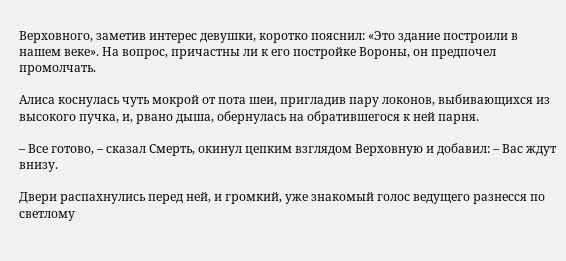Верховного, заметив интерес девушки, коротко пояснил: «Это здание построили в нашем веке». На вопрос, причастны ли к его постройке Вороны, он предпочел промолчать.

Алиса коснулась чуть мокрой от пота шеи, пригладив пару локонов, выбивающихся из высокого пучка, и, рвано дыша, обернулась на обратившегося к ней парня.

– Все готово, – сказал Смерть, окинул цепким взглядом Верховную и добавил: – Вас ждут внизу.

Двери распахнулись перед ней, и громкий, уже знакомый голос ведущего разнесся по светлому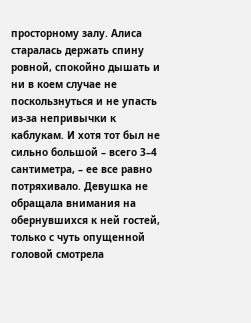просторному залу. Алиса старалась держать спину ровной, спокойно дышать и ни в коем случае не поскользнуться и не упасть из-за непривычки к каблукам. И хотя тот был не сильно большой – всего 3–4 сантиметра, – ее все равно потряхивало. Девушка не обращала внимания на обернувшихся к ней гостей, только с чуть опущенной головой смотрела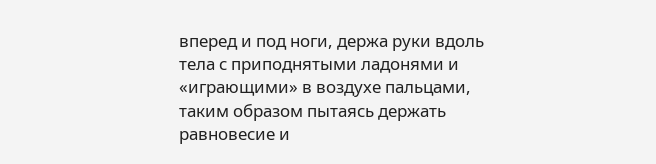вперед и под ноги, держа руки вдоль тела с приподнятыми ладонями и «играющими» в воздухе пальцами, таким образом пытаясь держать равновесие и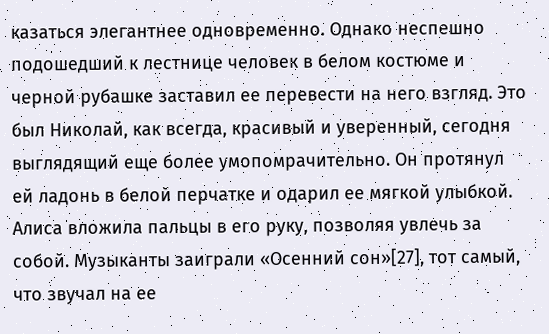казаться элегантнее одновременно. Однако неспешно подошедший к лестнице человек в белом костюме и черной рубашке заставил ее перевести на него взгляд. Это был Николай, как всегда, красивый и уверенный, сегодня выглядящий еще более умопомрачительно. Он протянул ей ладонь в белой перчатке и одарил ее мягкой улыбкой. Алиса вложила пальцы в его руку, позволяя увлечь за собой. Музыканты заиграли «Осенний сон»[27], тот самый, что звучал на ее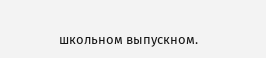школьном выпускном.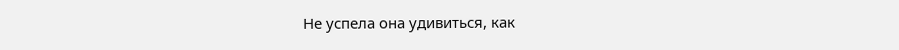Не успела она удивиться, как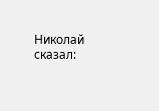Николай сказал: